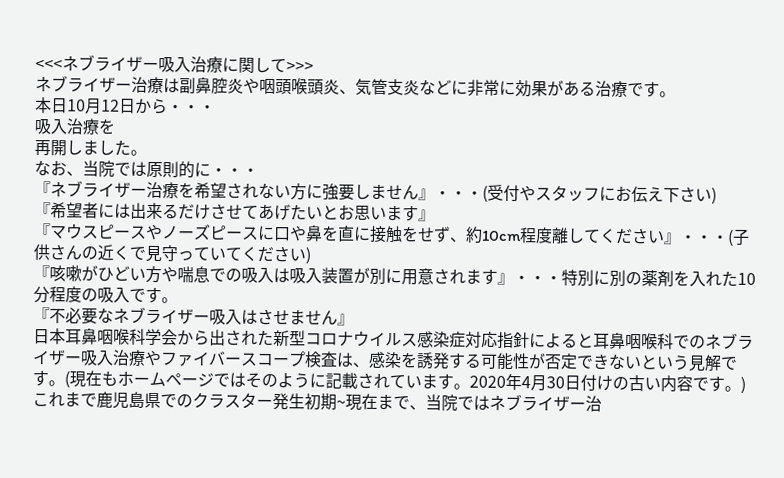<<<ネブライザー吸入治療に関して>>>
ネブライザー治療は副鼻腔炎や咽頭喉頭炎、気管支炎などに非常に効果がある治療です。
本日10月12日から・・・
吸入治療を
再開しました。
なお、当院では原則的に・・・
『ネブライザー治療を希望されない方に強要しません』・・・(受付やスタッフにお伝え下さい)
『希望者には出来るだけさせてあげたいとお思います』
『マウスピースやノーズピースに口や鼻を直に接触をせず、約10cm程度離してください』・・・(子供さんの近くで見守っていてください)
『咳嗽がひどい方や喘息での吸入は吸入装置が別に用意されます』・・・特別に別の薬剤を入れた10分程度の吸入です。
『不必要なネブライザー吸入はさせません』
日本耳鼻咽喉科学会から出された新型コロナウイルス感染症対応指針によると耳鼻咽喉科でのネブライザー吸入治療やファイバースコープ検査は、感染を誘発する可能性が否定できないという見解です。(現在もホームページではそのように記載されています。2020年4月30日付けの古い内容です。)
これまで鹿児島県でのクラスター発生初期~現在まで、当院ではネブライザー治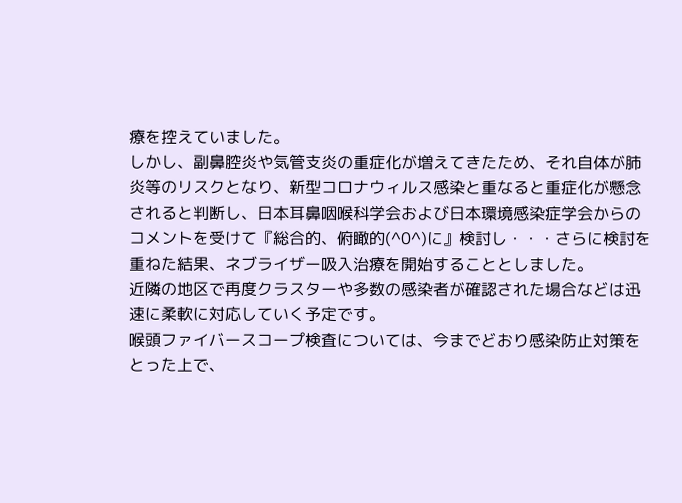療を控えていました。
しかし、副鼻腔炎や気管支炎の重症化が増えてきたため、それ自体が肺炎等のリスクとなり、新型コロナウィルス感染と重なると重症化が懸念されると判断し、日本耳鼻咽喉科学会および日本環境感染症学会からのコメントを受けて『総合的、俯瞰的(^0^)に』検討し・・・さらに検討を重ねた結果、ネブライザー吸入治療を開始することとしました。
近隣の地区で再度クラスターや多数の感染者が確認された場合などは迅速に柔軟に対応していく予定です。
喉頭ファイバースコープ検査については、今までどおり感染防止対策をとった上で、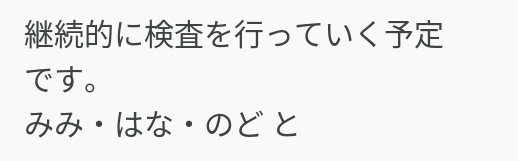継続的に検査を行っていく予定です。
みみ・はな・のど と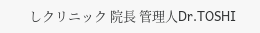しクリニック 院長 管理人Dr.TOSHI